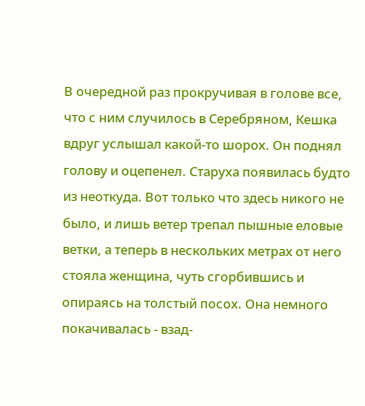В очередной раз прокручивая в голове все, что с ним случилось в Серебряном, Кешка вдруг услышал какой-то шорох. Он поднял голову и оцепенел. Старуха появилась будто из неоткуда. Вот только что здесь никого не было, и лишь ветер трепал пышные еловые ветки, а теперь в нескольких метрах от него стояла женщина, чуть сгорбившись и опираясь на толстый посох. Она немного покачивалась - взад-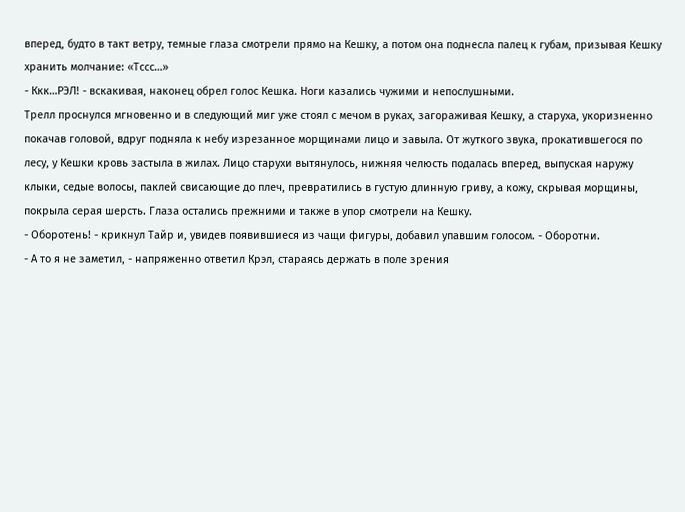вперед, будто в такт ветру, темные глаза смотрели прямо на Кешку, а потом она поднесла палец к губам, призывая Кешку хранить молчание: «Тссс…»
- Ккк…РЭЛ! - вскакивая, наконец обрел голос Кешка. Ноги казались чужими и непослушными.
Трелл проснулся мгновенно и в следующий миг уже стоял с мечом в руках, загораживая Кешку, а старуха, укоризненно покачав головой, вдруг подняла к небу изрезанное морщинами лицо и завыла. От жуткого звука, прокатившегося по лесу, у Кешки кровь застыла в жилах. Лицо старухи вытянулось, нижняя челюсть подалась вперед, выпуская наружу клыки, седые волосы, паклей свисающие до плеч, превратились в густую длинную гриву, а кожу, скрывая морщины, покрыла серая шерсть. Глаза остались прежними и также в упор смотрели на Кешку.
- Оборотень! - крикнул Тайр и, увидев появившиеся из чащи фигуры, добавил упавшим голосом. - Оборотни.
- А то я не заметил, - напряженно ответил Крэл, стараясь держать в поле зрения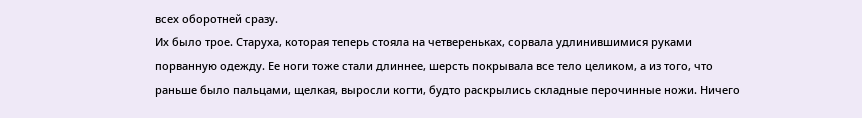всех оборотней сразу.
Их было трое. Старуха, которая теперь стояла на четвереньках, сорвала удлинившимися руками порванную одежду. Ее ноги тоже стали длиннее, шерсть покрывала все тело целиком, а из того, что раньше было пальцами, щелкая, выросли когти, будто раскрылись складные перочинные ножи. Ничего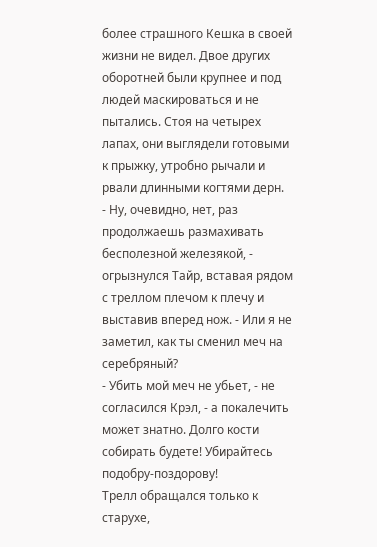более страшного Кешка в своей жизни не видел. Двое других оборотней были крупнее и под людей маскироваться и не пытались. Стоя на четырех лапах, они выглядели готовыми к прыжку, утробно рычали и рвали длинными когтями дерн.
- Ну, очевидно, нет, раз продолжаешь размахивать бесполезной железякой, - огрызнулся Тайр, вставая рядом с треллом плечом к плечу и выставив вперед нож. - Или я не заметил, как ты сменил меч на серебряный?
- Убить мой меч не убьет, - не согласился Крэл, - а покалечить может знатно. Долго кости собирать будете! Убирайтесь подобру-поздорову!
Трелл обращался только к старухе,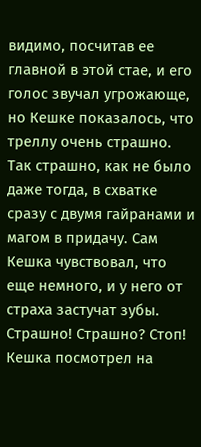видимо, посчитав ее главной в этой стае, и его голос звучал угрожающе, но Кешке показалось, что треллу очень страшно. Так страшно, как не было даже тогда, в схватке сразу с двумя гайранами и магом в придачу. Сам Кешка чувствовал, что еще немного, и у него от страха застучат зубы. Страшно! Страшно? Стоп!
Кешка посмотрел на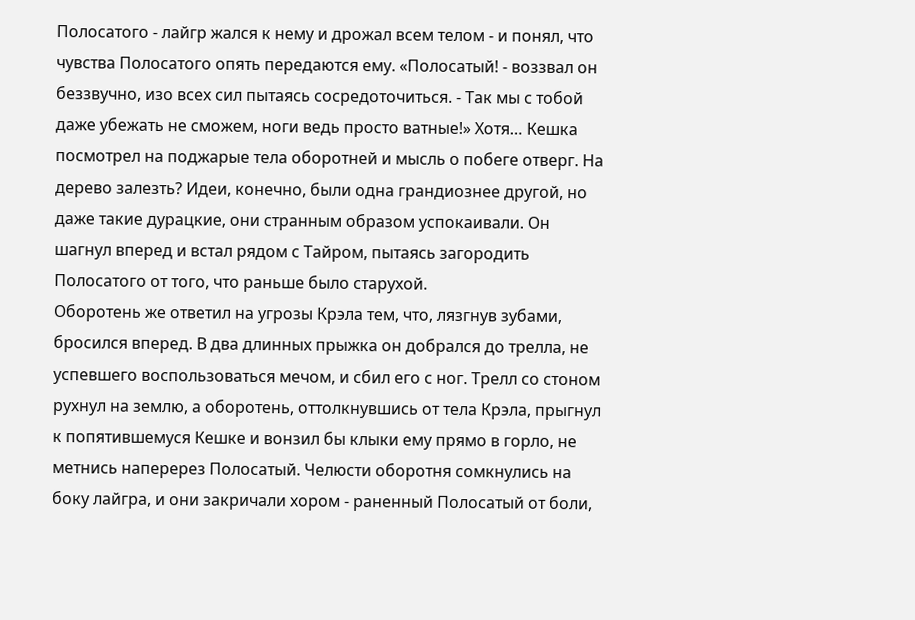Полосатого - лайгр жался к нему и дрожал всем телом - и понял, что чувства Полосатого опять передаются ему. «Полосатый! - воззвал он беззвучно, изо всех сил пытаясь сосредоточиться. - Так мы с тобой даже убежать не сможем, ноги ведь просто ватные!» Хотя… Кешка посмотрел на поджарые тела оборотней и мысль о побеге отверг. На дерево залезть? Идеи, конечно, были одна грандиознее другой, но даже такие дурацкие, они странным образом успокаивали. Он шагнул вперед и встал рядом с Тайром, пытаясь загородить Полосатого от того, что раньше было старухой.
Оборотень же ответил на угрозы Крэла тем, что, лязгнув зубами, бросился вперед. В два длинных прыжка он добрался до трелла, не успевшего воспользоваться мечом, и сбил его с ног. Трелл со стоном рухнул на землю, а оборотень, оттолкнувшись от тела Крэла, прыгнул к попятившемуся Кешке и вонзил бы клыки ему прямо в горло, не метнись наперерез Полосатый. Челюсти оборотня сомкнулись на боку лайгра, и они закричали хором - раненный Полосатый от боли,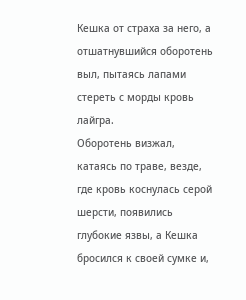Кешка от страха за него, а отшатнувшийся оборотень выл, пытаясь лапами стереть с морды кровь лайгра.
Оборотень визжал, катаясь по траве, везде, где кровь коснулась серой шерсти, появились глубокие язвы, а Кешка бросился к своей сумке и,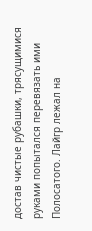достав чистые рубашки, трясущимися руками попытался перевязать ими Полосатого. Лайгр лежал на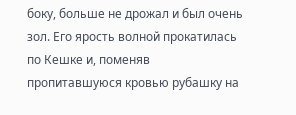боку, больше не дрожал и был очень зол. Его ярость волной прокатилась по Кешке и, поменяв пропитавшуюся кровью рубашку на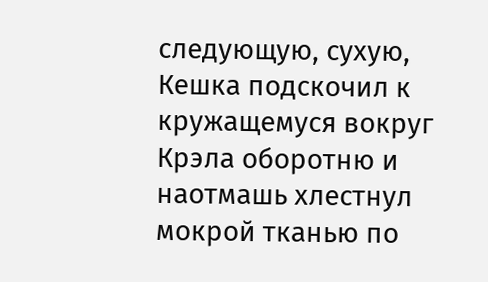следующую, сухую, Кешка подскочил к кружащемуся вокруг Крэла оборотню и наотмашь хлестнул мокрой тканью по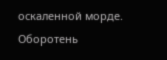оскаленной морде. Оборотень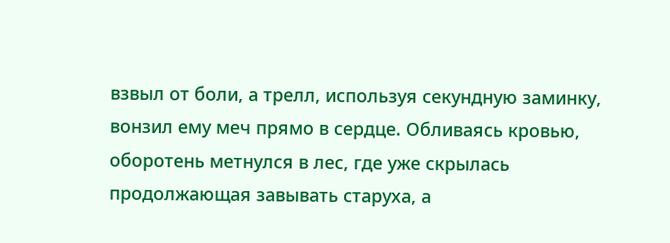взвыл от боли, а трелл, используя секундную заминку, вонзил ему меч прямо в сердце. Обливаясь кровью, оборотень метнулся в лес, где уже скрылась продолжающая завывать старуха, а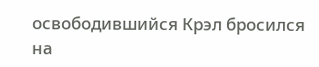освободившийся Крэл бросился на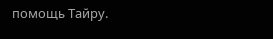помощь Тайру.